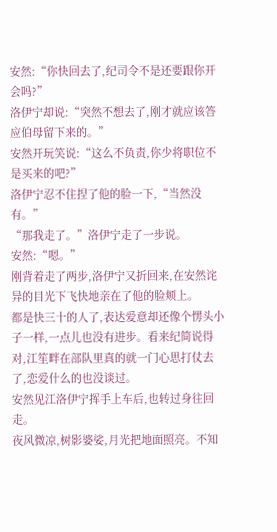安然:“你快回去了,纪司令不是还要跟你开会吗?”
洛伊宁却说:“突然不想去了,刚才就应该答应伯母留下来的。”
安然开玩笑说:“这么不负责,你少将职位不是买来的吧?”
洛伊宁忍不住捏了他的脸一下,“当然没有。”
“那我走了。”洛伊宁走了一步说。
安然:“嗯。”
刚背着走了两步,洛伊宁又折回来,在安然诧异的目光下飞快地亲在了他的脸颊上。
都是快三十的人了,表达爱意却还像个愣头小子一样,一点儿也没有进步。看来纪简说得对,江笙畔在部队里真的就一门心思打仗去了,恋爱什么的也没谈过。
安然见江洛伊宁挥手上车后,也转过身往回走。
夜风微凉,树影婆娑,月光把地面照亮。不知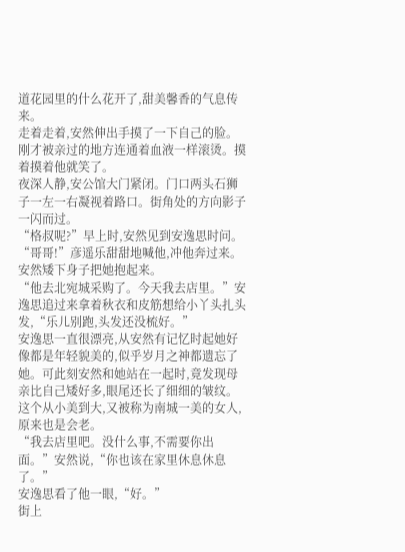道花园里的什么花开了,甜美馨香的气息传来。
走着走着,安然伸出手摸了一下自己的脸。刚才被亲过的地方连通着血液一样滚烫。摸着摸着他就笑了。
夜深人静,安公馆大门紧闭。门口两头石狮子一左一右凝视着路口。街角处的方向影子一闪而过。
“格叔呢?”早上时,安然见到安逸思时问。
“哥哥!”彦遥乐甜甜地喊他,冲他奔过来。
安然矮下身子把她抱起来。
“他去北宛城采购了。今天我去店里。”安逸思追过来拿着秋衣和皮筋想给小丫头扎头发,“乐儿别跑,头发还没梳好。”
安逸思一直很漂亮,从安然有记忆时起她好像都是年轻貌美的,似乎岁月之神都遗忘了她。可此刻安然和她站在一起时,竟发现母亲比自己矮好多,眼尾还长了细细的皱纹。
这个从小美到大,又被称为南城一美的女人,原来也是会老。
“我去店里吧。没什么事,不需要你出面。”安然说,“你也该在家里休息休息了。”
安逸思看了他一眼,“好。”
街上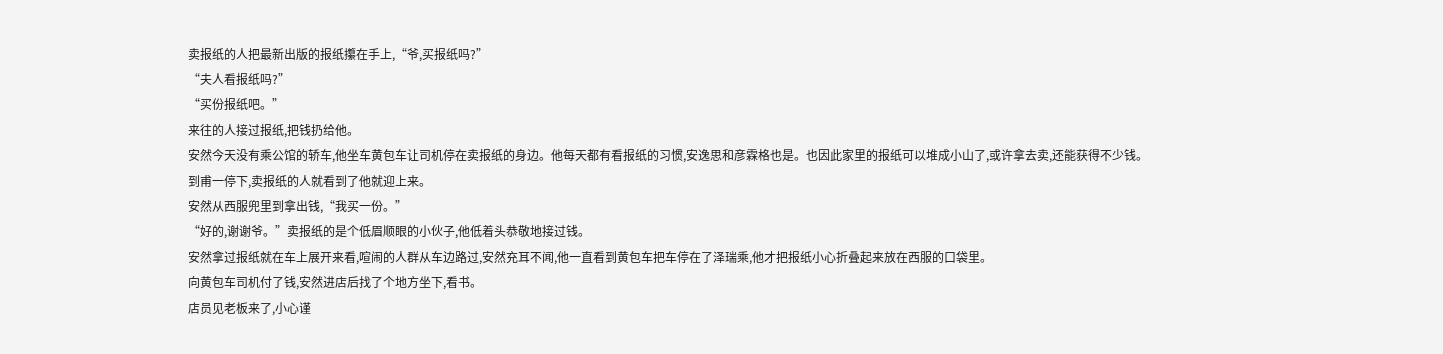卖报纸的人把最新出版的报纸攥在手上,“爷,买报纸吗?”
“夫人看报纸吗?”
“买份报纸吧。”
来往的人接过报纸,把钱扔给他。
安然今天没有乘公馆的轿车,他坐车黄包车让司机停在卖报纸的身边。他每天都有看报纸的习惯,安逸思和彦霖格也是。也因此家里的报纸可以堆成小山了,或许拿去卖,还能获得不少钱。
到甫一停下,卖报纸的人就看到了他就迎上来。
安然从西服兜里到拿出钱,“我买一份。”
“好的,谢谢爷。”卖报纸的是个低眉顺眼的小伙子,他低着头恭敬地接过钱。
安然拿过报纸就在车上展开来看,喧闹的人群从车边路过,安然充耳不闻,他一直看到黄包车把车停在了泽瑞乘,他才把报纸小心折叠起来放在西服的口袋里。
向黄包车司机付了钱,安然进店后找了个地方坐下,看书。
店员见老板来了,小心谨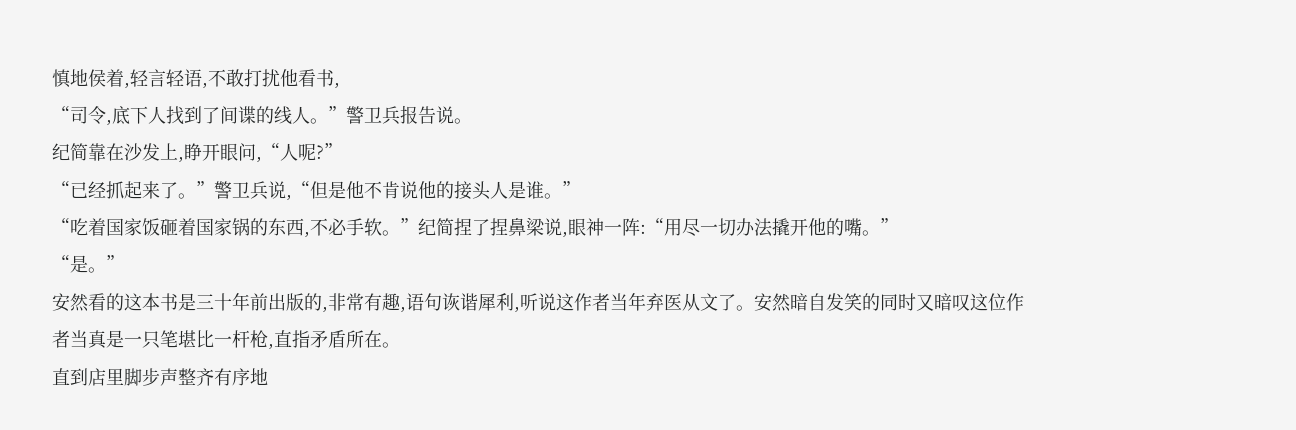慎地侯着,轻言轻语,不敢打扰他看书,
“司令,底下人找到了间谍的线人。”警卫兵报告说。
纪简靠在沙发上,睁开眼问,“人呢?”
“已经抓起来了。”警卫兵说,“但是他不肯说他的接头人是谁。”
“吃着国家饭砸着国家锅的东西,不必手软。”纪简捏了捏鼻梁说,眼神一阵:“用尽一切办法撬开他的嘴。”
“是。”
安然看的这本书是三十年前出版的,非常有趣,语句诙谐犀利,听说这作者当年弃医从文了。安然暗自发笑的同时又暗叹这位作者当真是一只笔堪比一杆枪,直指矛盾所在。
直到店里脚步声整齐有序地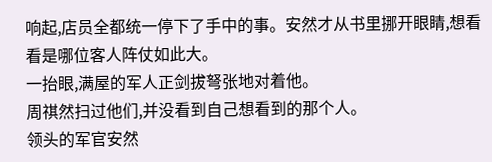响起,店员全都统一停下了手中的事。安然才从书里挪开眼睛,想看看是哪位客人阵仗如此大。
一抬眼,满屋的军人正剑拔弩张地对着他。
周祺然扫过他们,并没看到自己想看到的那个人。
领头的军官安然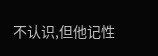不认识,但他记性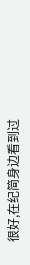很好,在纪简身边看到过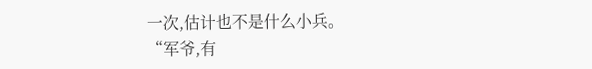一次,估计也不是什么小兵。
“军爷,有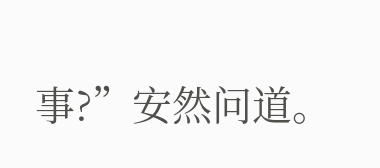事?”安然问道。